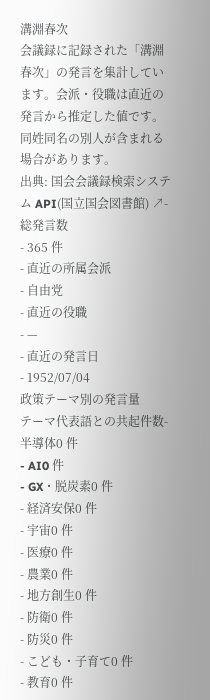溝淵春次
会議録に記録された「溝淵春次」の発言を集計しています。会派・役職は直近の発言から推定した値です。同姓同名の別人が含まれる場合があります。
出典: 国会会議録検索システム API(国立国会図書館) ↗- 総発言数
- 365 件
- 直近の所属会派
- 自由党
- 直近の役職
- —
- 直近の発言日
- 1952/07/04
政策テーマ別の発言量
テーマ代表語との共起件数- 半導体0 件
- AI0 件
- GX・脱炭素0 件
- 経済安保0 件
- 宇宙0 件
- 医療0 件
- 農業0 件
- 地方創生0 件
- 防衛0 件
- 防災0 件
- こども・子育て0 件
- 教育0 件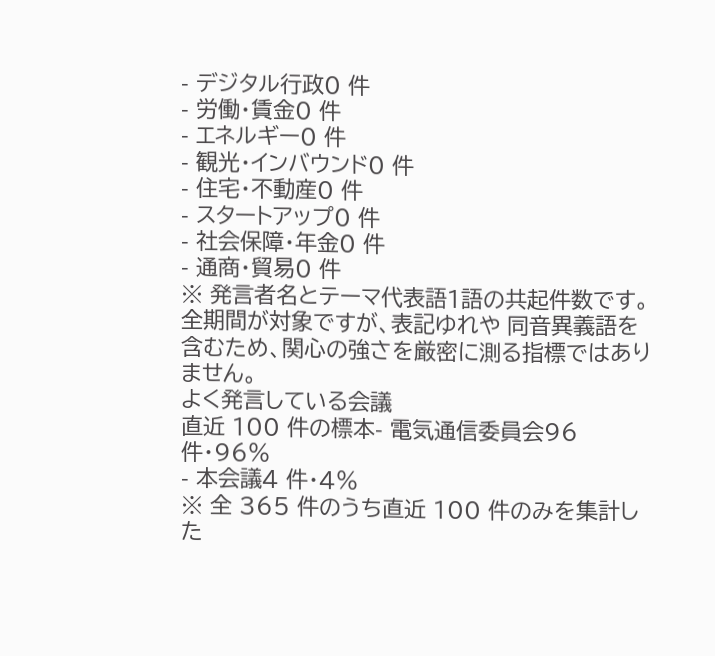- デジタル行政0 件
- 労働・賃金0 件
- エネルギー0 件
- 観光・インバウンド0 件
- 住宅・不動産0 件
- スタートアップ0 件
- 社会保障・年金0 件
- 通商・貿易0 件
※ 発言者名とテーマ代表語1語の共起件数です。全期間が対象ですが、表記ゆれや 同音異義語を含むため、関心の強さを厳密に測る指標ではありません。
よく発言している会議
直近 100 件の標本- 電気通信委員会96 件・96%
- 本会議4 件・4%
※ 全 365 件のうち直近 100 件のみを集計した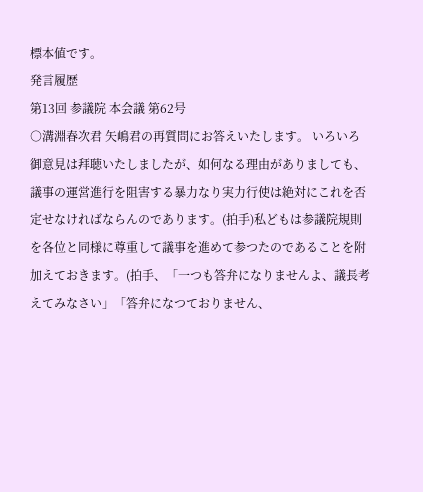標本値です。
発言履歴
第13回 参議院 本会議 第62号
○溝淵春次君 矢嶋君の再質問にお答えいたします。 いろいろ御意見は拜聴いたしましたが、如何なる理由がありましても、議事の運営進行を阻害する暴力なり実力行使は絶対にこれを否定せなければならんのであります。(拍手)私どもは参議院規則を各位と同様に尊重して議事を進めて参つたのであることを附加えておきます。(拍手、「一つも答弁になりませんよ、議長考えてみなさい」「答弁になつておりません、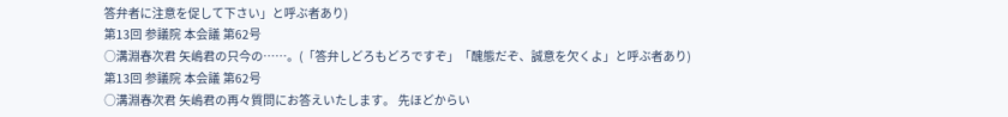答弁者に注意を促して下さい」と呼ぶ者あり)
第13回 参議院 本会議 第62号
○溝淵春次君 矢嶋君の只今の……。(「答弁しどろもどろですぞ」「醜態だぞ、誠意を欠くよ」と呼ぶ者あり)
第13回 参議院 本会議 第62号
○溝淵春次君 矢嶋君の再々質問にお答えいたします。 先ほどからい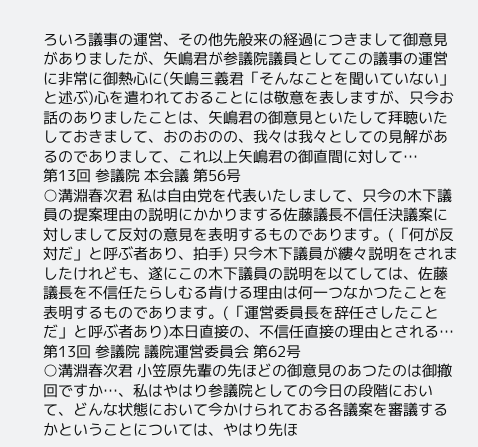ろいろ議事の運営、その他先般来の経過につきまして御意見がありましたが、矢嶋君が参議院議員としてこの議事の運営に非常に御熱心に(矢嶋三義君「そんなことを聞いていない」と述ぶ)心を遣われておることには敬意を表しますが、只今お話のありましたことは、矢嶋君の御意見といたして拜聴いたしておきまして、おのおのの、我々は我々としての見解があるのでありまして、これ以上矢嶋君の御直間に対して…
第13回 参議院 本会議 第56号
○溝淵春次君 私は自由党を代表いたしまして、只今の木下議員の提案理由の説明にかかりまする佐藤議長不信任決議案に対しまして反対の意見を表明するものであります。(「何が反対だ」と呼ぶ者あり、拍手) 只今木下議員が縷々説明をされましたけれども、遂にこの木下議員の説明を以てしては、佐藤議長を不信任たらしむる肯ける理由は何一つなかつたことを表明するものであります。(「運営委員長を辞任さしたことだ」と呼ぶ者あり)本日直接の、不信任直接の理由とされる…
第13回 参議院 議院運営委員会 第62号
○溝淵春次君 小笠原先輩の先ほどの御意見のあつたのは御撤回ですか…、私はやはり参議院としての今日の段階において、どんな状態において今かけられておる各議案を審議するかということについては、やはり先ほ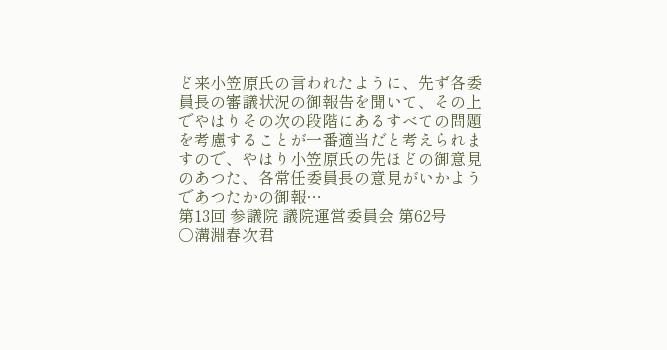ど来小笠原氏の言われたように、先ず各委員長の審議状況の御報告を聞いて、その上でやはりその次の段階にあるすべての問題を考慮することが一番適当だと考えられますので、やはり小笠原氏の先ほどの御意見のあつた、各常任委員長の意見がいかようであつたかの御報…
第13回 参議院 議院運営委員会 第62号
○溝淵春次君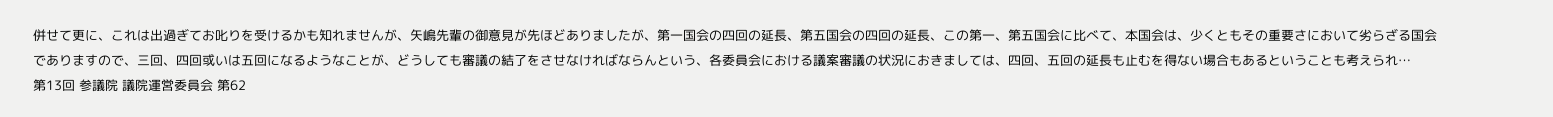併せて更に、これは出過ぎてお叱りを受けるかも知れませんが、矢嶋先輩の御意見が先ほどありましたが、第一国会の四回の延長、第五国会の四回の延長、この第一、第五国会に比べて、本国会は、少くともその重要さにおいて劣らざる国会でありますので、三回、四回或いは五回になるようなことが、どうしても審議の結了をさせなければならんという、各委員会における議案審議の状況におきましては、四回、五回の延長も止むを得ない場合もあるということも考えられ…
第13回 参議院 議院運営委員会 第62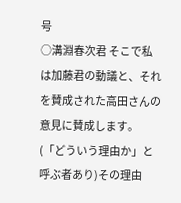号
○溝淵春次君 そこで私は加藤君の動議と、それを賛成された高田さんの意見に賛成します。(「どういう理由か」と呼ぶ者あり)その理由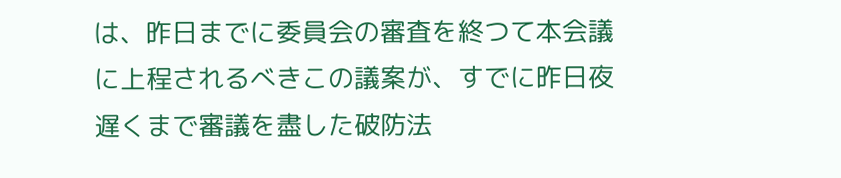は、昨日までに委員会の審査を終つて本会議に上程されるべきこの議案が、すでに昨日夜遅くまで審議を盡した破防法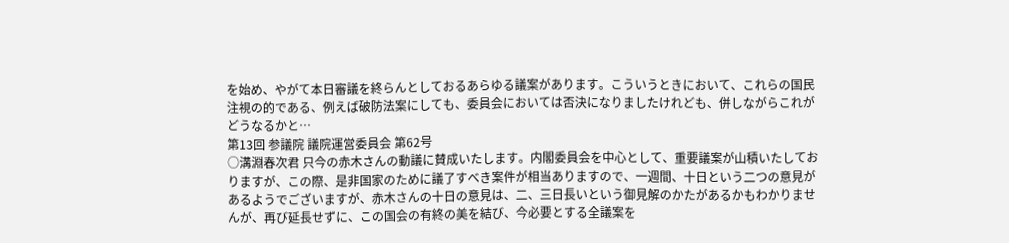を始め、やがて本日審議を終らんとしておるあらゆる議案があります。こういうときにおいて、これらの国民注視の的である、例えば破防法案にしても、委員会においては否決になりましたけれども、併しながらこれがどうなるかと…
第13回 参議院 議院運営委員会 第62号
○溝淵春次君 只今の赤木さんの動議に賛成いたします。内閣委員会を中心として、重要議案が山積いたしておりますが、この際、是非国家のために議了すべき案件が相当ありますので、一週間、十日という二つの意見があるようでございますが、赤木さんの十日の意見は、二、三日長いという御見解のかたがあるかもわかりませんが、再び延長せずに、この国会の有終の美を結び、今必要とする全議案を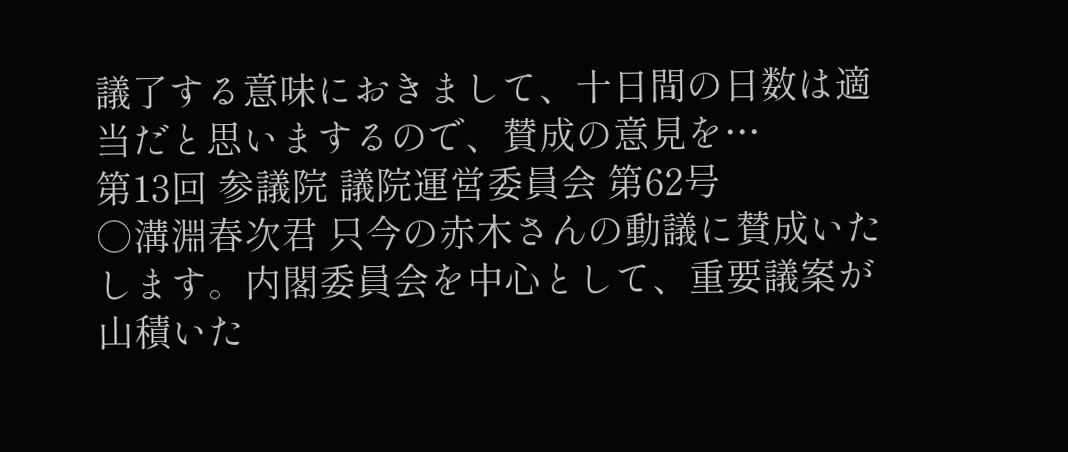議了する意味におきまして、十日間の日数は適当だと思いまするので、賛成の意見を…
第13回 参議院 議院運営委員会 第62号
○溝淵春次君 只今の赤木さんの動議に賛成いたします。内閣委員会を中心として、重要議案が山積いた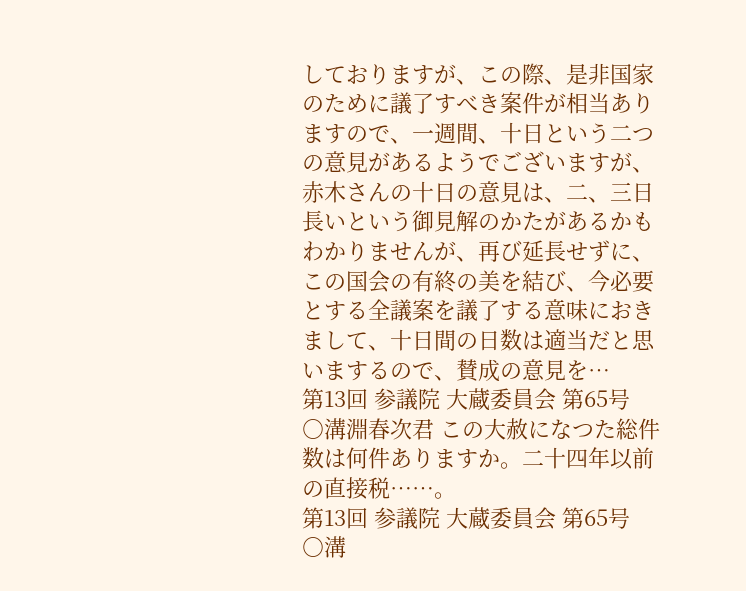しておりますが、この際、是非国家のために議了すべき案件が相当ありますので、一週間、十日という二つの意見があるようでございますが、赤木さんの十日の意見は、二、三日長いという御見解のかたがあるかもわかりませんが、再び延長せずに、この国会の有終の美を結び、今必要とする全議案を議了する意味におきまして、十日間の日数は適当だと思いまするので、賛成の意見を…
第13回 参議院 大蔵委員会 第65号
○溝淵春次君 この大赦になつた総件数は何件ありますか。二十四年以前の直接税……。
第13回 参議院 大蔵委員会 第65号
○溝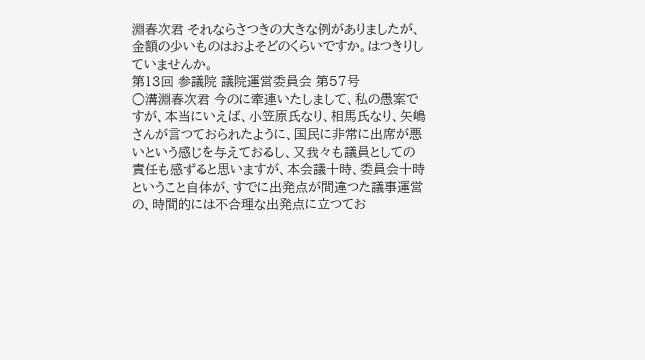淵春次君 それならさつきの大きな例がありましたが、金額の少いものはおよそどのくらいですか。はつきりしていませんか。
第13回 参議院 議院運営委員会 第57号
○溝淵春次君 今のに牽連いたしまして、私の愚案ですが、本当にいえば、小笠原氏なり、相馬氏なり、矢嶋さんが言つておられたように、国民に非常に出席が悪いという感じを与えておるし、又我々も議員としての責任も感ずると思いますが、本会議十時、委員会十時ということ自体が、すでに出発点が間違つた議事運営の、時間的には不合理な出発点に立つてお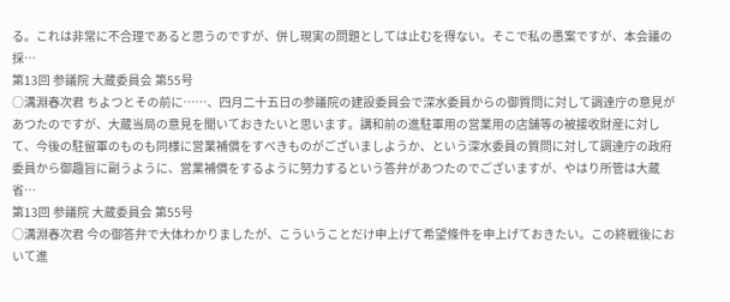る。これは非常に不合理であると思うのですが、併し現実の問題としては止むを得ない。そこで私の愚案ですが、本会議の採…
第13回 参議院 大蔵委員会 第55号
○溝淵春次君 ちよつとその前に……、四月二十五日の参議院の建設委員会で深水委員からの御質問に対して調達庁の意見があつたのですが、大蔵当局の意見を聞いておきたいと思います。講和前の進駐軍用の営業用の店舗等の被接收財産に対して、今後の駐留軍のものも同様に営業補償をすべきものがございましようか、という深水委員の質問に対して調達庁の政府委員から御趣旨に副うように、営業補償をするように努力するという答弁があつたのでございますが、やはり所管は大蔵省…
第13回 参議院 大蔵委員会 第55号
○溝淵春次君 今の御答弁で大体わかりましたが、こういうことだけ申上げて希望條件を申上げておきたい。この終戦後において進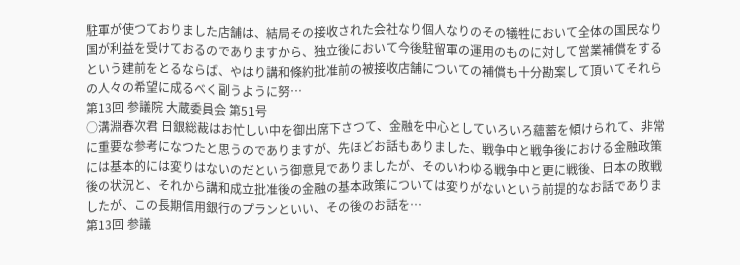駐軍が使つておりました店舗は、結局その接收された会社なり個人なりのその犠牲において全体の国民なり国が利益を受けておるのでありますから、独立後において今後駐留軍の運用のものに対して営業補償をするという建前をとるならば、やはり講和條約批准前の被接收店舗についての補償も十分勘案して頂いてそれらの人々の希望に成るべく副うように努…
第13回 参議院 大蔵委員会 第51号
○溝淵春次君 日銀総裁はお忙しい中を御出席下さつて、金融を中心としていろいろ蘊蓄を傾けられて、非常に重要な参考になつたと思うのでありますが、先ほどお話もありました、戦争中と戦争後における金融政策には基本的には変りはないのだという御意見でありましたが、そのいわゆる戦争中と更に戦後、日本の敗戦後の状況と、それから講和成立批准後の金融の基本政策については変りがないという前提的なお話でありましたが、この長期信用銀行のプランといい、その後のお話を…
第13回 参議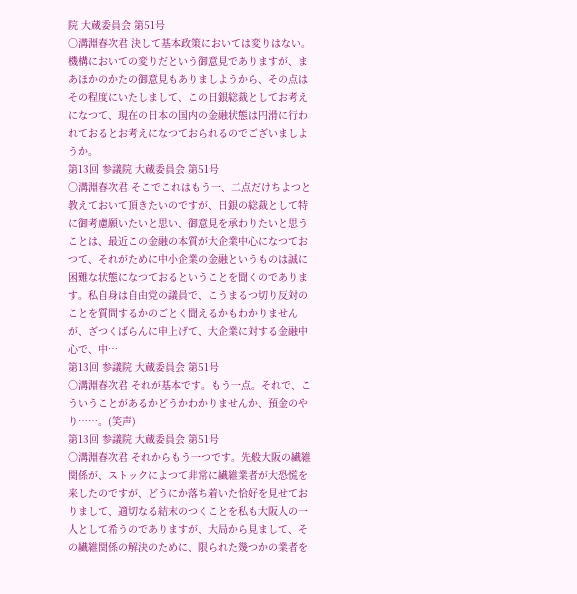院 大蔵委員会 第51号
○溝淵春次君 決して基本政策においては変りはない。機構においての変りだという御意見でありますが、まあほかのかたの御意見もありましようから、その点はその程度にいたしまして、この日銀総裁としてお考えになつて、現在の日本の国内の金融状態は円滑に行われておるとお考えになつておられるのでございましようか。
第13回 参議院 大蔵委員会 第51号
○溝淵春次君 そこでこれはもう一、二点だけちよつと教えておいて頂きたいのですが、日銀の総裁として特に御考慮願いたいと思い、御意見を承わりたいと思うことは、最近この金融の本質が大企業中心になつておつて、それがために中小企業の金融というものは誠に困難な状態になつておるということを聞くのであります。私自身は自由党の議員で、こうまるつ切り反対のことを質問するかのごとく聞えるかもわかりませんが、ざつくばらんに申上げて、大企業に対する金融中心で、中…
第13回 参議院 大蔵委員会 第51号
○溝淵春次君 それが基本です。もう一点。それで、こういうことがあるかどうかわかりませんか、預金のやり……。(笑声)
第13回 参議院 大蔵委員会 第51号
○溝淵春次君 それからもう一つです。先般大阪の繊維関係が、ストックによつて非常に繊維業者が大恐慌を来したのですが、どうにか落ち着いた恰好を見せておりまして、適切なる結末のつくことを私も大阪人の一人として希うのでありますが、大局から見まして、その繊維関係の解決のために、限られた幾つかの業者を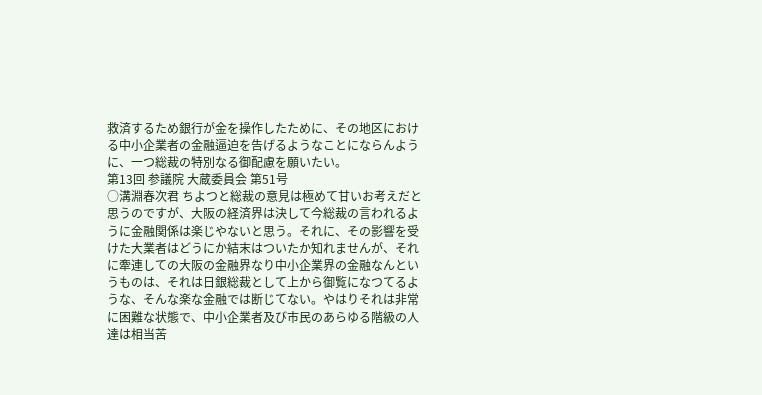救済するため銀行が金を操作したために、その地区における中小企業者の金融逼迫を告げるようなことにならんように、一つ総裁の特別なる御配慮を願いたい。
第13回 参議院 大蔵委員会 第51号
○溝淵春次君 ちよつと総裁の意見は極めて甘いお考えだと思うのですが、大阪の経済界は決して今総裁の言われるように金融関係は楽じやないと思う。それに、その影響を受けた大業者はどうにか結末はついたか知れませんが、それに牽連しての大阪の金融界なり中小企業界の金融なんというものは、それは日銀総裁として上から御覧になつてるような、そんな楽な金融では断じてない。やはりそれは非常に困難な状態で、中小企業者及び市民のあらゆる階級の人達は相当苦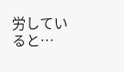労していると…